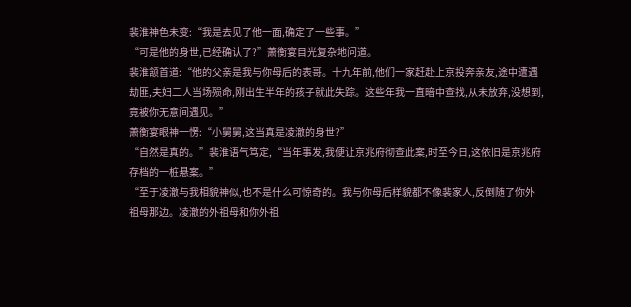裴淮神色未变:“我是去见了他一面,确定了一些事。”
“可是他的身世,已经确认了?”萧衡宴目光复杂地问道。
裴淮颔首道:“他的父亲是我与你母后的表哥。十九年前,他们一家赶赴上京投奔亲友,途中遭遇劫匪,夫妇二人当场殒命,刚出生半年的孩子就此失踪。这些年我一直暗中查找,从未放弃,没想到,竟被你无意间遇见。”
萧衡宴眼神一愣:“小舅舅,这当真是凌澈的身世?”
“自然是真的。”裴淮语气笃定,“当年事发,我便让京兆府彻查此案,时至今日,这依旧是京兆府存档的一桩悬案。”
“至于凌澈与我相貌神似,也不是什么可惊奇的。我与你母后样貌都不像裴家人,反倒随了你外祖母那边。凌澈的外祖母和你外祖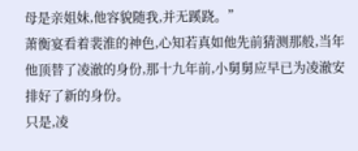母是亲姐妹,他容貌随我,并无蹊跷。”
萧衡宴看着裴淮的神色,心知若真如他先前猜测那般,当年他顶替了凌澈的身份,那十九年前,小舅舅应早已为凌澈安排好了新的身份。
只是,凌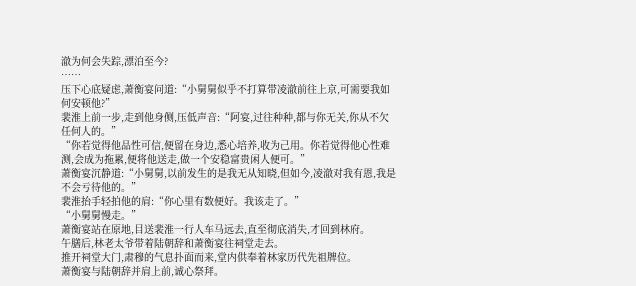澈为何会失踪,漂泊至今?
……
压下心底疑虑,萧衡宴问道:“小舅舅似乎不打算带凌澈前往上京,可需要我如何安顿他?”
裴淮上前一步,走到他身侧,压低声音:“阿宴,过往种种,都与你无关,你从不欠任何人的。”
“你若觉得他品性可信,便留在身边,悉心培养,收为己用。你若觉得他心性难测,会成为拖累,便将他送走,做一个安稳富贵闲人便可。”
萧衡宴沉静道:“小舅舅,以前发生的是我无从知晓,但如今,凌澈对我有恩,我是不会亏待他的。”
裴淮抬手轻拍他的肩:“你心里有数便好。我该走了。”
“小舅舅慢走。”
萧衡宴站在原地,目送裴淮一行人车马远去,直至彻底消失,才回到林府。
午膳后,林老太爷带着陆朝辞和萧衡宴往祠堂走去。
推开祠堂大门,肃穆的气息扑面而来,堂内供奉着林家历代先祖牌位。
萧衡宴与陆朝辞并肩上前,诚心祭拜。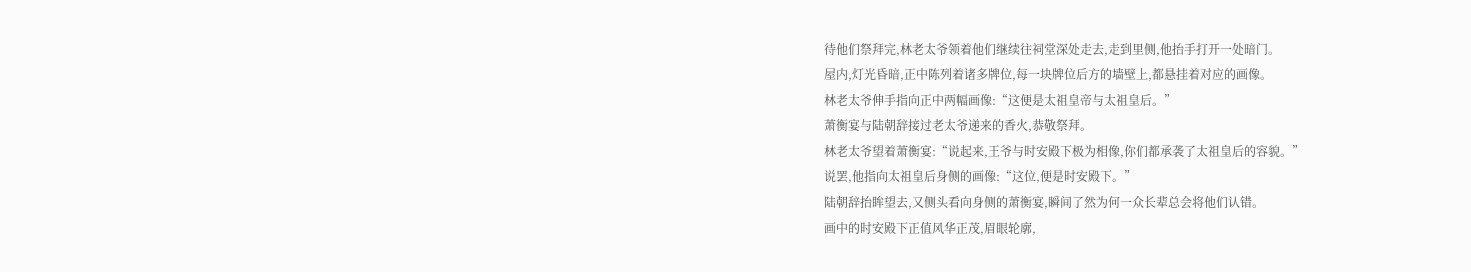待他们祭拜完,林老太爷领着他们继续往祠堂深处走去,走到里侧,他抬手打开一处暗门。
屋内,灯光昏暗,正中陈列着诸多牌位,每一块牌位后方的墙壁上,都悬挂着对应的画像。
林老太爷伸手指向正中两幅画像:“这便是太祖皇帝与太祖皇后。”
萧衡宴与陆朝辞接过老太爷递来的香火,恭敬祭拜。
林老太爷望着萧衡宴:“说起来,王爷与时安殿下极为相像,你们都承袭了太祖皇后的容貌。”
说罢,他指向太祖皇后身侧的画像:“这位,便是时安殿下。”
陆朝辞抬眸望去,又侧头看向身侧的萧衡宴,瞬间了然为何一众长辈总会将他们认错。
画中的时安殿下正值风华正茂,眉眼轮廓,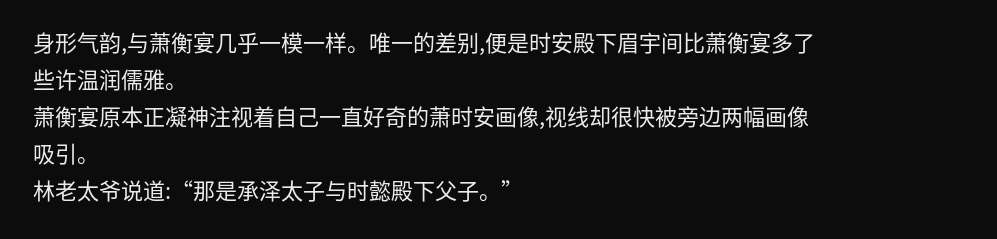身形气韵,与萧衡宴几乎一模一样。唯一的差别,便是时安殿下眉宇间比萧衡宴多了些许温润儒雅。
萧衡宴原本正凝神注视着自己一直好奇的萧时安画像,视线却很快被旁边两幅画像吸引。
林老太爷说道:“那是承泽太子与时懿殿下父子。”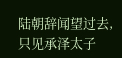陆朝辞闻望过去,只见承泽太子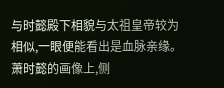与时懿殿下相貌与太祖皇帝较为相似,一眼便能看出是血脉亲缘。
萧时懿的画像上,侧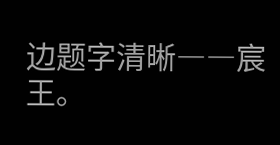边题字清晰――宸王。